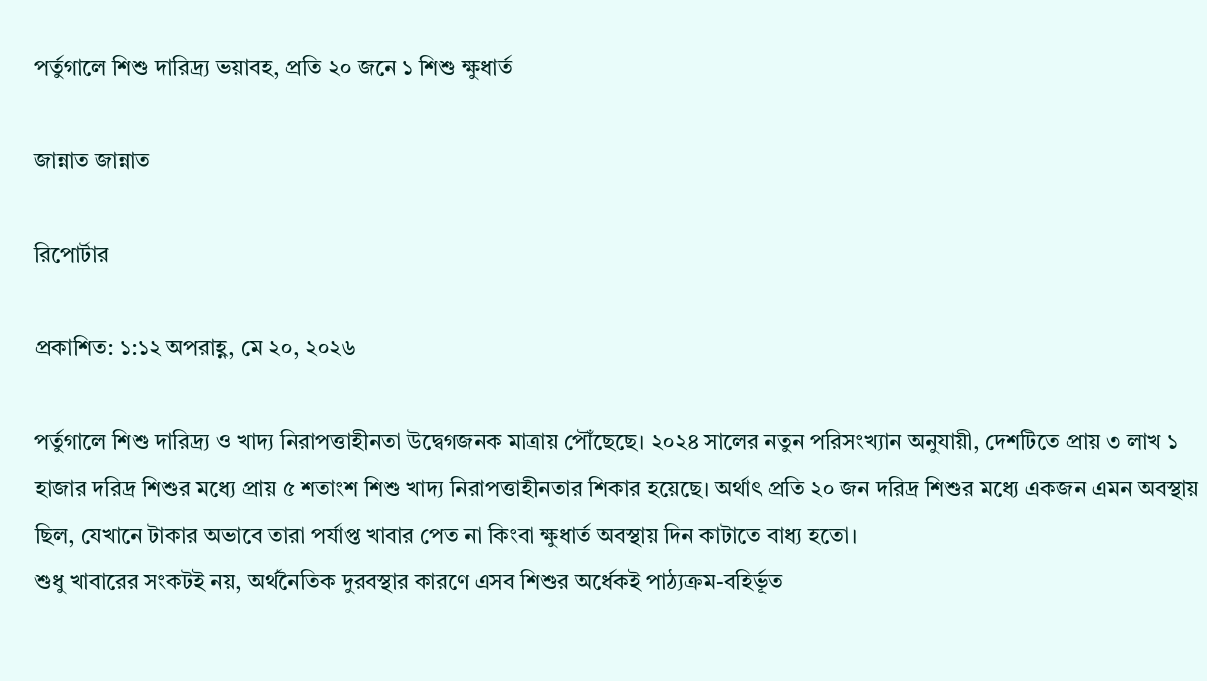পর্তুগালে শিশু দারিদ্র্য ভয়াবহ, প্রতি ২০ জনে ১ শিশু ক্ষুধার্ত

জান্নাত জান্নাত

রিপোর্টার

প্রকাশিত: ১:১২ অপরাহ্ণ, মে ২০, ২০২৬

পর্তুগালে শিশু দারিদ্র্য ও খাদ্য নিরাপত্তাহীনতা উদ্বেগজনক মাত্রায় পৌঁছেছে। ২০২৪ সালের নতুন পরিসংখ্যান অনুযায়ী, দেশটিতে প্রায় ৩ লাখ ১ হাজার দরিদ্র শিশুর মধ্যে প্রায় ৫ শতাংশ শিশু খাদ্য নিরাপত্তাহীনতার শিকার হয়েছে। অর্থাৎ প্রতি ২০ জন দরিদ্র শিশুর মধ্যে একজন এমন অবস্থায় ছিল, যেখানে টাকার অভাবে তারা পর্যাপ্ত খাবার পেত না কিংবা ক্ষুধার্ত অবস্থায় দিন কাটাতে বাধ্য হতো।
শুধু খাবারের সংকটই নয়, অর্থনৈতিক দুরবস্থার কারণে এসব শিশুর অর্ধেকই পাঠ্যক্রম-বহির্ভূত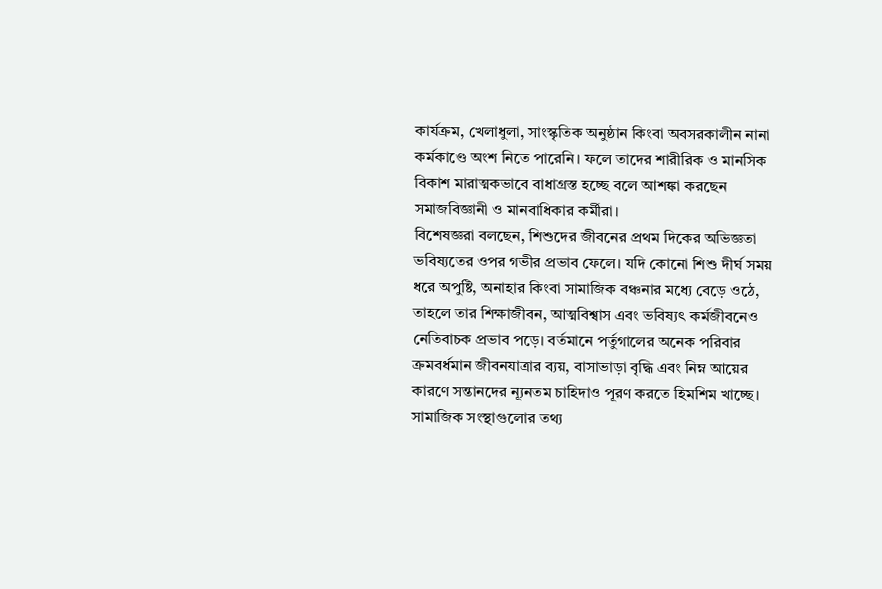কার্যক্রম, খেলাধুলা, সাংস্কৃতিক অনুষ্ঠান কিংবা অবসরকালীন নানা কর্মকাণ্ডে অংশ নিতে পারেনি। ফলে তাদের শারীরিক ও মানসিক বিকাশ মারাত্মকভাবে বাধাগ্রস্ত হচ্ছে বলে আশঙ্কা করছেন সমাজবিজ্ঞানী ও মানবাধিকার কর্মীরা।
বিশেষজ্ঞরা বলছেন, শিশুদের জীবনের প্রথম দিকের অভিজ্ঞতা ভবিষ্যতের ওপর গভীর প্রভাব ফেলে। যদি কোনো শিশু দীর্ঘ সময় ধরে অপুষ্টি, অনাহার কিংবা সামাজিক বঞ্চনার মধ্যে বেড়ে ওঠে, তাহলে তার শিক্ষাজীবন, আত্মবিশ্বাস এবং ভবিষ্যৎ কর্মজীবনেও নেতিবাচক প্রভাব পড়ে। বর্তমানে পর্তুগালের অনেক পরিবার ক্রমবর্ধমান জীবনযাত্রার ব্যয়, বাসাভাড়া বৃদ্ধি এবং নিম্ন আয়ের কারণে সন্তানদের ন্যূনতম চাহিদাও পূরণ করতে হিমশিম খাচ্ছে।
সামাজিক সংস্থাগুলোর তথ্য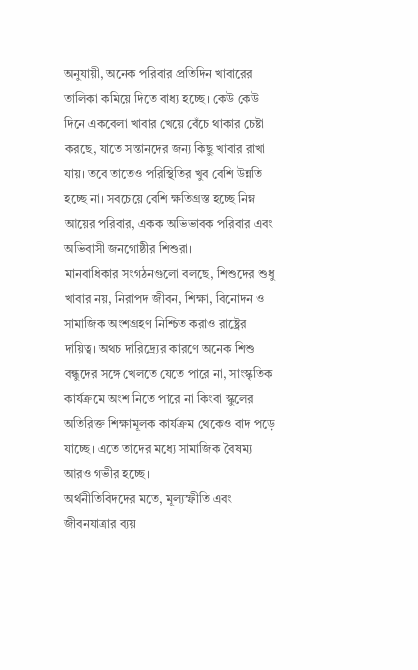অনুযায়ী, অনেক পরিবার প্রতিদিন খাবারের তালিকা কমিয়ে দিতে বাধ্য হচ্ছে। কেউ কেউ দিনে একবেলা খাবার খেয়ে বেঁচে থাকার চেষ্টা করছে, যাতে সন্তানদের জন্য কিছু খাবার রাখা যায়। তবে তাতেও পরিস্থিতির খুব বেশি উন্নতি হচ্ছে না। সবচেয়ে বেশি ক্ষতিগ্রস্ত হচ্ছে নিম্ন আয়ের পরিবার, একক অভিভাবক পরিবার এবং অভিবাসী জনগোষ্ঠীর শিশুরা।
মানবাধিকার সংগঠনগুলো বলছে, শিশুদের শুধু খাবার নয়, নিরাপদ জীবন, শিক্ষা, বিনোদন ও সামাজিক অংশগ্রহণ নিশ্চিত করাও রাষ্ট্রের দায়িত্ব। অথচ দারিদ্র্যের কারণে অনেক শিশু বন্ধুদের সঙ্গে খেলতে যেতে পারে না, সাংস্কৃতিক কার্যক্রমে অংশ নিতে পারে না কিংবা স্কুলের অতিরিক্ত শিক্ষামূলক কার্যক্রম থেকেও বাদ পড়ে যাচ্ছে। এতে তাদের মধ্যে সামাজিক বৈষম্য আরও গভীর হচ্ছে।
অর্থনীতিবিদদের মতে, মূল্যস্ফীতি এবং জীবনযাত্রার ব্যয়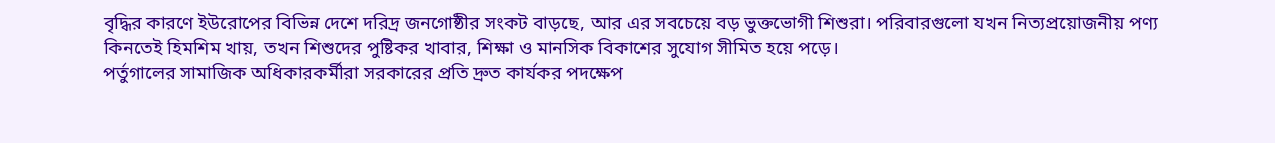বৃদ্ধির কারণে ইউরোপের বিভিন্ন দেশে দরিদ্র জনগোষ্ঠীর সংকট বাড়ছে, আর এর সবচেয়ে বড় ভুক্তভোগী শিশুরা। পরিবারগুলো যখন নিত্যপ্রয়োজনীয় পণ্য কিনতেই হিমশিম খায়, তখন শিশুদের পুষ্টিকর খাবার, শিক্ষা ও মানসিক বিকাশের সুযোগ সীমিত হয়ে পড়ে।
পর্তুগালের সামাজিক অধিকারকর্মীরা সরকারের প্রতি দ্রুত কার্যকর পদক্ষেপ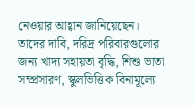নেওয়ার আহ্বান জানিয়েছেন। তাদের দাবি, দরিদ্র পরিবারগুলোর জন্য খাদ্য সহায়তা বৃদ্ধি, শিশু ভাতা সম্প্রসারণ, স্কুলভিত্তিক বিনামূল্যে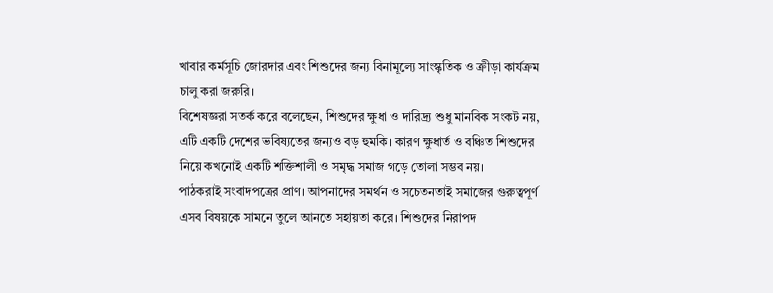খাবার কর্মসূচি জোরদার এবং শিশুদের জন্য বিনামূল্যে সাংস্কৃতিক ও ক্রীড়া কার্যক্রম চালু করা জরুরি।
বিশেষজ্ঞরা সতর্ক করে বলেছেন, শিশুদের ক্ষুধা ও দারিদ্র্য শুধু মানবিক সংকট নয়, এটি একটি দেশের ভবিষ্যতের জন্যও বড় হুমকি। কারণ ক্ষুধার্ত ও বঞ্চিত শিশুদের নিয়ে কখনোই একটি শক্তিশালী ও সমৃদ্ধ সমাজ গড়ে তোলা সম্ভব নয়।
পাঠকরাই সংবাদপত্রের প্রাণ। আপনাদের সমর্থন ও সচেতনতাই সমাজের গুরুত্বপূর্ণ এসব বিষয়কে সামনে তুলে আনতে সহায়তা করে। শিশুদের নিরাপদ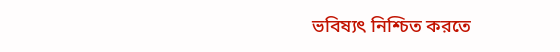ভবিষ্যৎ নিশ্চিত করতে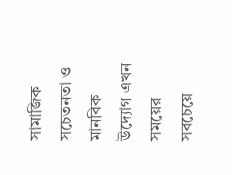সামাজিক সচেতনতা ও মানবিক উদ্যোগ এখন সময়ের সবচেয়ে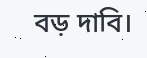বড় দাবি।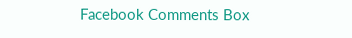Facebook Comments Box